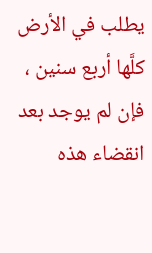يطلب في الأرض كلَّها أربع سنين ، فإن لم يوجد بعد انقضاء هذه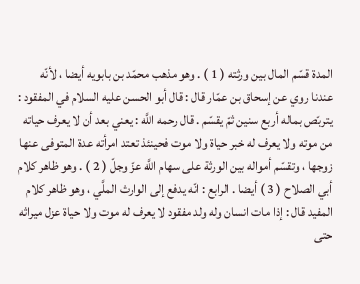المدة قسّم المال بين ورثته ( 1 ) . وهو مذهب محمّد بن بابويه أيضا ، لأنّه عندنا روي عن إسحاق بن عمّار قال : قال أبو الحسن عليه السلام في المفقود : يتربّص بماله أربع سنين ثمّ يقسّم . قال رحمه اللَّه : يعني بعد أن لا يعرف حياته من موته ولا يعرف له خبر حياة ولا موت فحينئذ تعتد امرأته عدة المتوفى عنها زوجها ، وتقسّم أمواله بين الورثة على سهام اللَّه عزّ وجلّ ( 2 ) . وهو ظاهر كلام أبي الصلاح ( 3 ) أيضا . الرابع : انّه يدفع إلى الوارث الملَّي ، وهو ظاهر كلام المفيد قال : إذا مات انسان وله ولد مفقود لا يعرف له موت ولا حياة عزل ميراثه حتى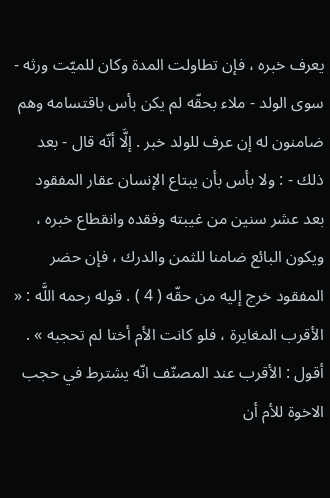يعرف خبره ، فإن تطاولت المدة وكان للميّت ورثه - سوى الولد - ملاء بحقّه لم يكن بأس باقتسامه وهم ضامنون له إن عرف للولد خبر . إلَّا أنّه قال - بعد ذلك - : ولا بأس بأن يبتاع الإنسان عقار المفقود بعد عشر سنين من غيبته وفقده وانقطاع خبره ، ويكون البائع ضامنا للثمن والدرك ، فإن حضر المفقود خرج إليه من حقّه ( 4 ) . قوله رحمه اللَّه : « الأقرب المغايرة ، فلو كانت الأم أختا لم تحجبه » . أقول : الأقرب عند المصنّف انّه يشترط في حجب الاخوة للأم أن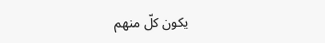يكون كلّ منهم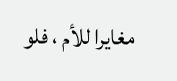مغايرا للأم ، فلو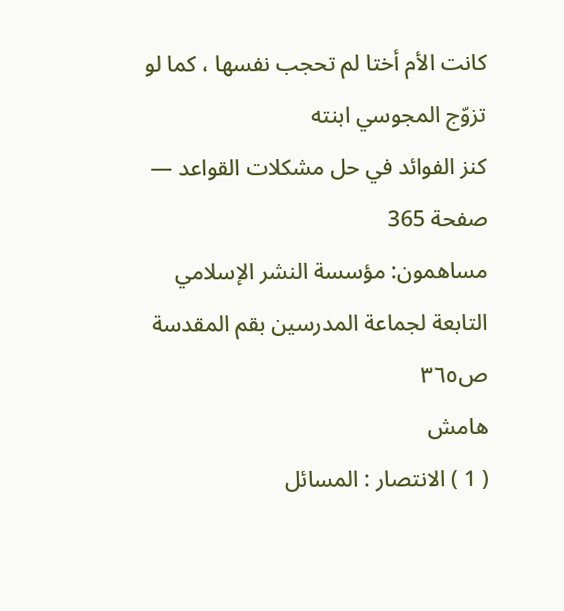كانت الأم أختا لم تحجب نفسها ، كما لو تزوّج المجوسي ابنته
كنز الفوائد في حل مشكلات القواعد — صفحة 365
مساهمون: مؤسسة النشر الإسلامي التابعة لجماعة المدرسين بقم المقدسة
ص٣٦٥
هامش
( 1 ) الانتصار : المسائل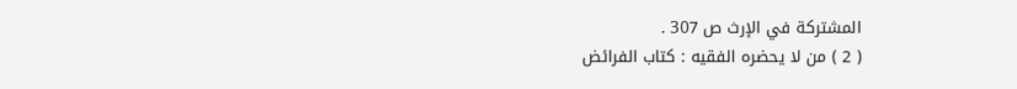المشتركة في الإرث ص 307 .
( 2 ) من لا يحضره الفقيه : كتاب الفرائض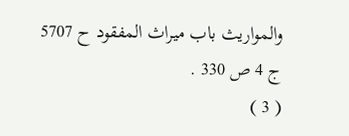والمواريث باب ميراث المفقود ح 5707 ج 4 ص 330 .
( 3 )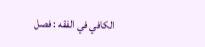الكافي في الفقه : فصل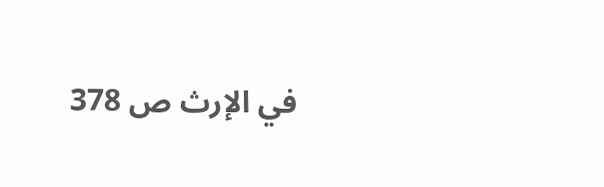في الإرث ص 378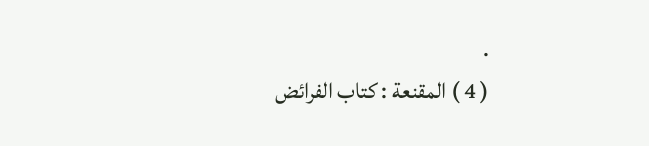.
( 4 ) المقنعة : كتاب الفرائض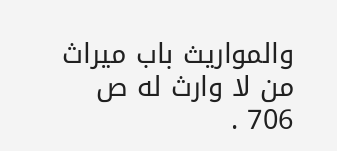والمواريث باب ميراث من لا وارث له ص 706 .